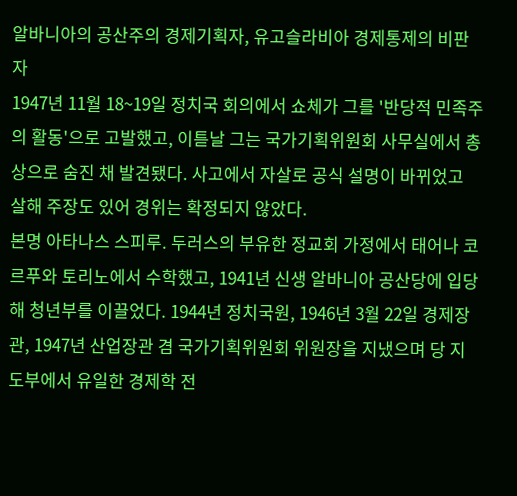알바니아의 공산주의 경제기획자, 유고슬라비아 경제통제의 비판자
1947년 11월 18~19일 정치국 회의에서 쇼체가 그를 '반당적 민족주의 활동'으로 고발했고, 이튿날 그는 국가기획위원회 사무실에서 총상으로 숨진 채 발견됐다. 사고에서 자살로 공식 설명이 바뀌었고 살해 주장도 있어 경위는 확정되지 않았다.
본명 아타나스 스피루. 두러스의 부유한 정교회 가정에서 태어나 코르푸와 토리노에서 수학했고, 1941년 신생 알바니아 공산당에 입당해 청년부를 이끌었다. 1944년 정치국원, 1946년 3월 22일 경제장관, 1947년 산업장관 겸 국가기획위원회 위원장을 지냈으며 당 지도부에서 유일한 경제학 전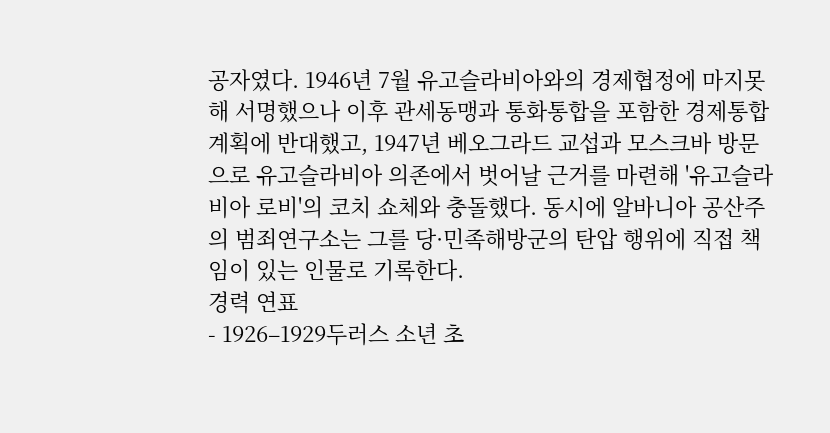공자였다. 1946년 7월 유고슬라비아와의 경제협정에 마지못해 서명했으나 이후 관세동맹과 통화통합을 포함한 경제통합 계획에 반대했고, 1947년 베오그라드 교섭과 모스크바 방문으로 유고슬라비아 의존에서 벗어날 근거를 마련해 '유고슬라비아 로비'의 코치 쇼체와 충돌했다. 동시에 알바니아 공산주의 범죄연구소는 그를 당·민족해방군의 탄압 행위에 직접 책임이 있는 인물로 기록한다.
경력 연표
- 1926–1929두러스 소년 초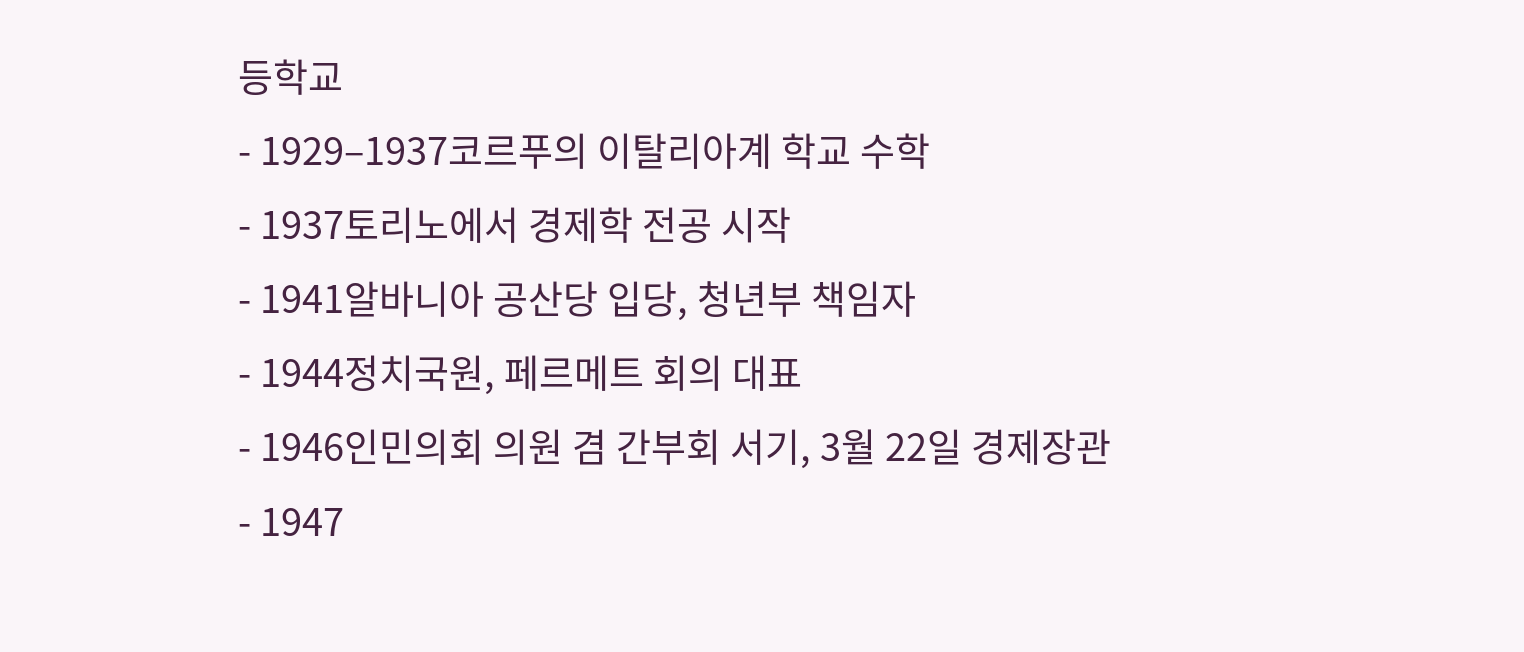등학교
- 1929–1937코르푸의 이탈리아계 학교 수학
- 1937토리노에서 경제학 전공 시작
- 1941알바니아 공산당 입당, 청년부 책임자
- 1944정치국원, 페르메트 회의 대표
- 1946인민의회 의원 겸 간부회 서기, 3월 22일 경제장관
- 1947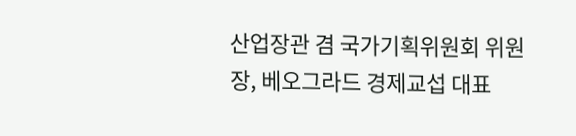산업장관 겸 국가기획위원회 위원장, 베오그라드 경제교섭 대표